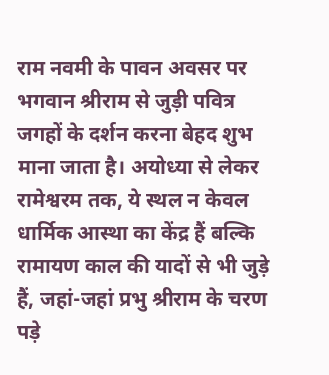राम नवमी के पावन अवसर पर भगवान श्रीराम से जुड़ी पवित्र जगहों के दर्शन करना बेहद शुभ माना जाता है। अयोध्या से लेकर रामेश्वरम तक, ये स्थल न केवल धार्मिक आस्था का केंद्र हैं बल्कि रामायण काल की यादों से भी जुड़े हैं, जहां-जहां प्रभु श्रीराम के चरण पड़े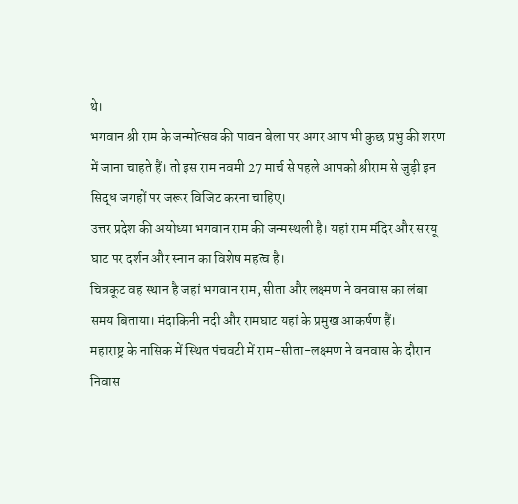थे।
भगवान श्री राम के जन्मोत्सव की पावन बेला पर अगर आप भी कुछ प्रभु की शरण में जाना चाहते हैं। तो इस राम नवमी 27 मार्च से पहले आपको श्रीराम से जुड़ी इन सिद्ध जगहों पर जरूर विजिट करना चाहिए।
उत्तर प्रदेश की अयोध्या भगवान राम की जन्मस्थली है। यहां राम मंदिर और सरयू घाट पर दर्शन और स्नान का विशेष महत्व है।
चित्रकूट वह स्थान है जहां भगवान राम, सीता और लक्ष्मण ने वनवास का लंबा समय बिताया। मंदाकिनी नदी और रामघाट यहां के प्रमुख आकर्षण हैं।
महाराष्ट्र के नासिक में स्थित पंचवटी में राम-सीता-लक्ष्मण ने वनवास के दौरान निवास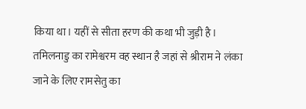किया था। यहीं से सीता हरण की कथा भी जुड़ी है।
तमिलनाडु का रामेश्वरम वह स्थान है जहां से श्रीराम ने लंका जाने के लिए रामसेतु का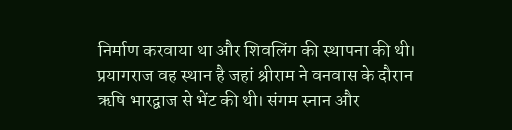निर्माण करवाया था और शिवलिंग की स्थापना की थी।
प्रयागराज वह स्थान है जहां श्रीराम ने वनवास के दौरान ऋषि भारद्वाज से भेंट की थी। संगम स्नान और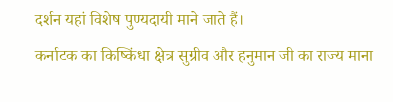दर्शन यहां विशेष पुण्यदायी माने जाते हैं।
कर्नाटक का किष्किंधा क्षेत्र सुग्रीव और हनुमान जी का राज्य माना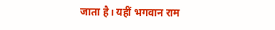जाता है। यहीं भगवान राम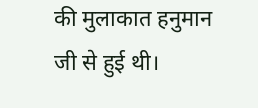की मुलाकात हनुमान जी से हुई थी।